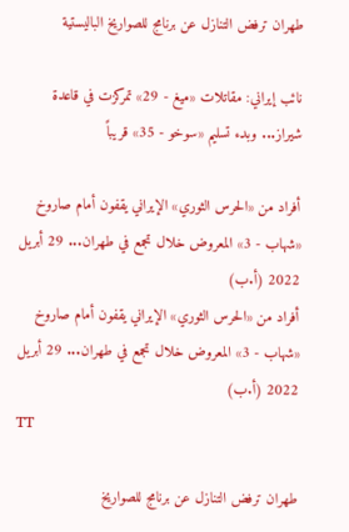طهران ترفض التنازل عن برنامج للصواريخ الباليستية

نائب إيراني: مقاتلات «ميغ - 29» تمركزت في قاعدة شيراز... وبدء تسليم «سوخو - 35» قريباً

أفراد من «الحرس الثوري» الإيراني يقفون أمام صاروخ «شهاب - 3» المعروض خلال تجمع في طهران... 29 أبريل 2022 (أ.ب)
أفراد من «الحرس الثوري» الإيراني يقفون أمام صاروخ «شهاب - 3» المعروض خلال تجمع في طهران... 29 أبريل 2022 (أ.ب)
TT

طهران ترفض التنازل عن برنامج للصواريخ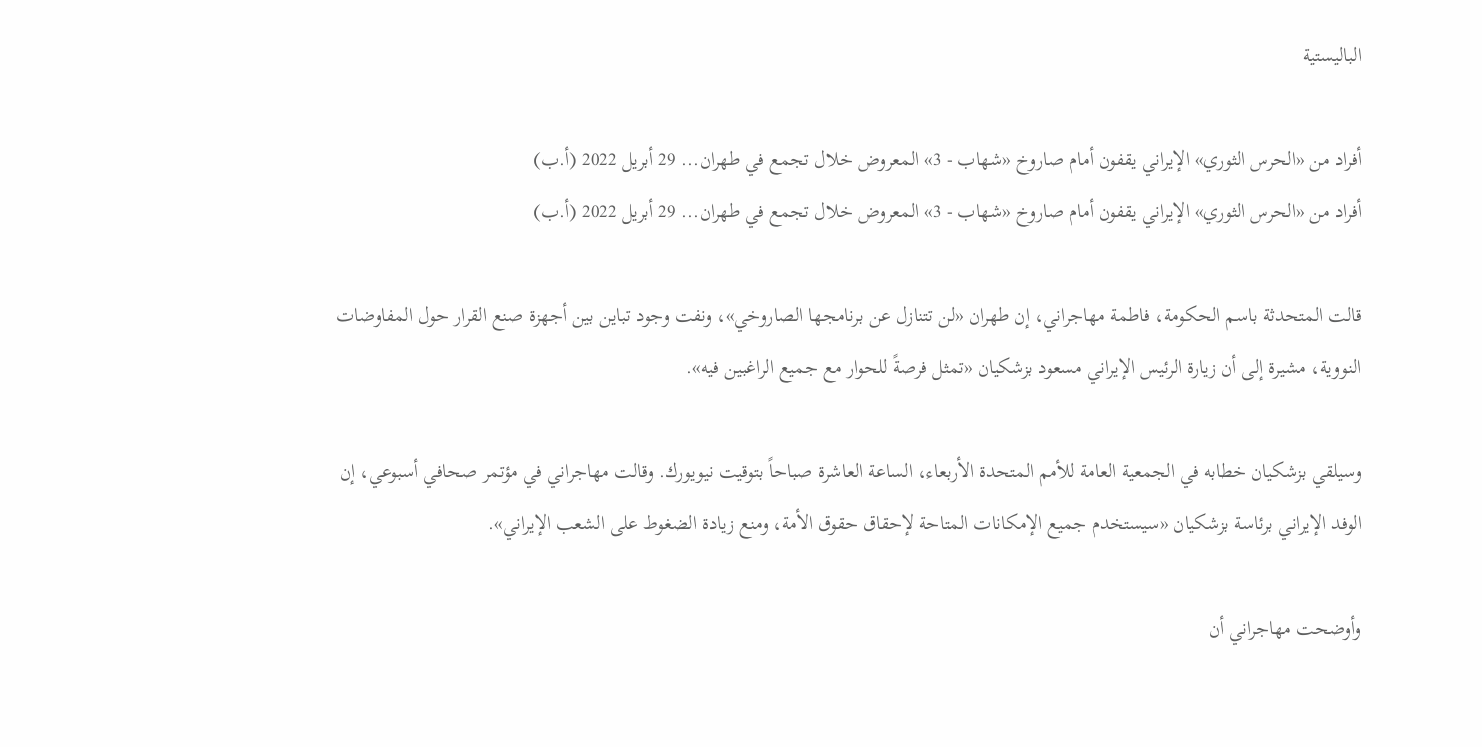الباليستية

أفراد من «الحرس الثوري» الإيراني يقفون أمام صاروخ «شهاب - 3» المعروض خلال تجمع في طهران... 29 أبريل 2022 (أ.ب)
أفراد من «الحرس الثوري» الإيراني يقفون أمام صاروخ «شهاب - 3» المعروض خلال تجمع في طهران... 29 أبريل 2022 (أ.ب)

قالت المتحدثة باسم الحكومة، فاطمة مهاجراني، إن طهران «لن تتنازل عن برنامجها الصاروخي»، ونفت وجود تباين بين أجهزة صنع القرار حول المفاوضات النووية، مشيرة إلى أن زيارة الرئيس الإيراني مسعود بزشكيان «تمثل فرصةً للحوار مع جميع الراغبين فيه».

وسيلقي بزشكيان خطابه في الجمعية العامة للأمم المتحدة الأربعاء، الساعة العاشرة صباحاً بتوقيت نيويورك. وقالت مهاجراني في مؤتمر صحافي أسبوعي، إن الوفد الإيراني برئاسة بزشكيان «سيستخدم جميع الإمكانات المتاحة لإحقاق حقوق الأمة، ومنع زيادة الضغوط على الشعب الإيراني».

وأوضحت مهاجراني أن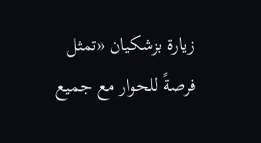زيارة بزشكيان «تمثل فرصةً للحوار مع جميع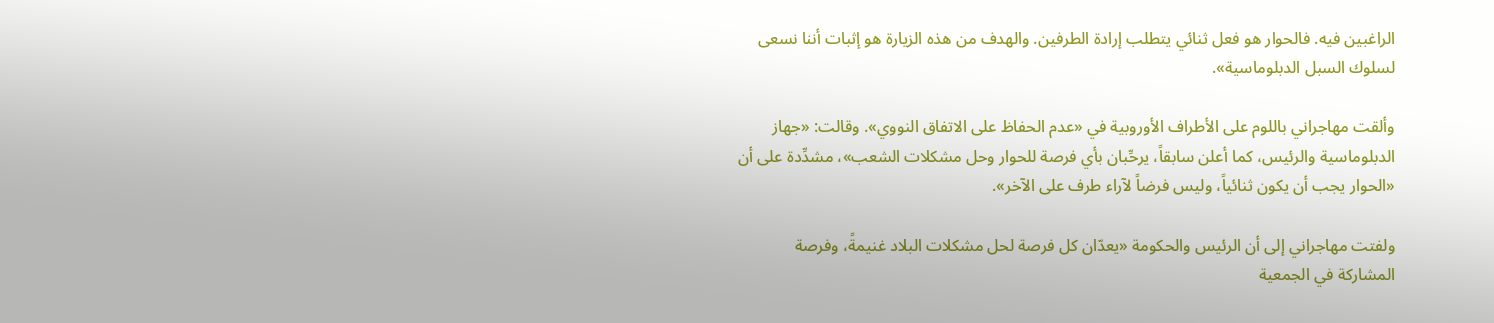الراغبين فيه. فالحوار هو فعل ثنائي يتطلب إرادة الطرفين. والهدف من هذه الزيارة هو إثبات أننا نسعى لسلوك السبل الدبلوماسية».

وألقت مهاجراني باللوم على الأطراف الأوروبية في «عدم الحفاظ على الاتفاق النووي». وقالت: «جهاز الدبلوماسية والرئيس، كما أعلن سابقاً، يرحِّبان بأي فرصة للحوار وحل مشكلات الشعب»، مشدِّدة على أن «الحوار يجب أن يكون ثنائياً، وليس فرضاً لآراء طرف على الآخر».

ولفتت مهاجراني إلى أن الرئيس والحكومة «يعدّان كل فرصة لحل مشكلات البلاد غنيمةً، وفرصة المشاركة في الجمعية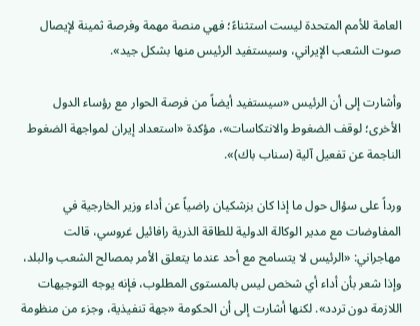العامة للأمم المتحدة ليست استثناءً؛ فهي منصة مهمة وفرصة ثمينة لإيصال صوت الشعب الإيراني، وسيستفيد الرئيس منها بشكل جيد».

وأشارت إلى أن الرئيس «سيستفيد أيضاً من فرصة الحوار مع رؤساء الدول الأخرى؛ لوقف الضغوط والانتكاسات»، مؤكدة «استعداد إيران لمواجهة الضغوط الناجمة عن تفعيل آلية (سناب باك)».

ورداً على سؤال حول ما إذا كان بزشكيان راضياً عن أداء وزير الخارجية في المفاوضات مع مدير الوكالة الدولية للطاقة الذرية رافائيل غروسي، قالت مهاجراني: «الرئيس لا يتسامح مع أحد عندما يتعلق الأمر بمصالح الشعب والبلد، وإذا شعر بأن أداء أي شخص ليس بالمستوى المطلوب، فإنه يوجه التوجيهات اللازمة دون تردد». لكنها أشارت إلى أن الحكومة «جهة تنفيذية، وجزء من منظومة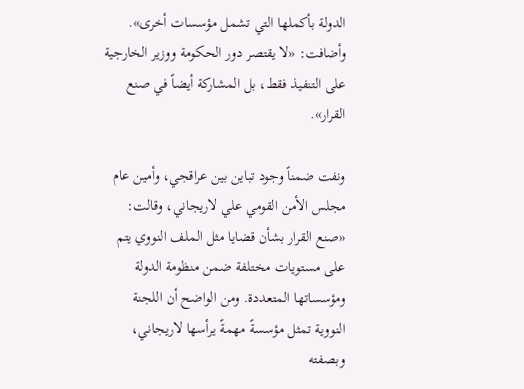الدولة بأكملها التي تشمل مؤسسات أخرى». وأضافت: «لا يقتصر دور الحكومة ووزير الخارجية على التنفيذ فقط، بل المشاركة أيضاً في صنع القرار».

ونفت ضمناً وجود تباين بين عراقجي، وأمين عام مجلس الأمن القومي علي لاريجاني، وقالت: «صنع القرار بشأن قضايا مثل الملف النووي يتم على مستويات مختلفة ضمن منظومة الدولة ومؤسساتها المتعددة. ومن الواضح أن اللجنة النووية تمثل مؤسسةً مهمةً يرأسها لاريجاني، وبصفته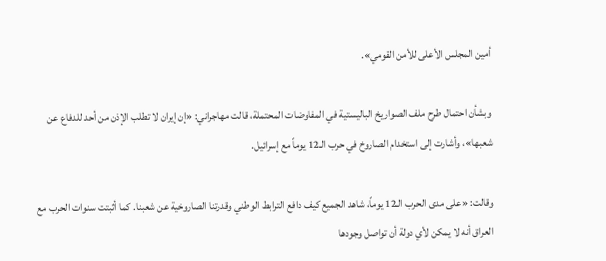أمين المجلس الأعلى للأمن القومي».

وبشأن احتمال طرح ملف الصواريخ الباليستية في المفاوضات المحتملة، قالت مهاجراني: «إن إيران لا تطلب الإذن من أحد للدفاع عن شعبها»، وأشارت إلى استخدام الصاروخ في حرب الـ12 يوماً مع إسرائيل.

وقالت: «على مدى الحرب الـ12 يوماً، شاهد الجميع كيف دافع الترابط الوطني وقدرتنا الصاروخية عن شعبنا. كما أثبتت سنوات الحرب مع العراق أنه لا يمكن لأي دولة أن تواصل وجودها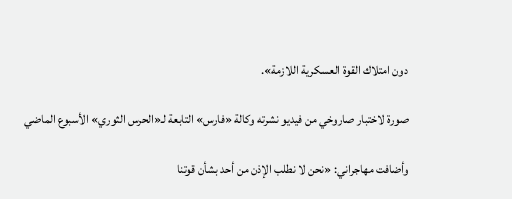دون امتلاك القوة العسكرية اللازمة».

صورة لاختبار صاروخي من فيديو نشرته وكالة «فارس» التابعة لـ«الحرس الثوري» الأسبوع الماضي

وأضافت مهاجراني: «نحن لا نطلب الإذن من أحد بشأن قوتنا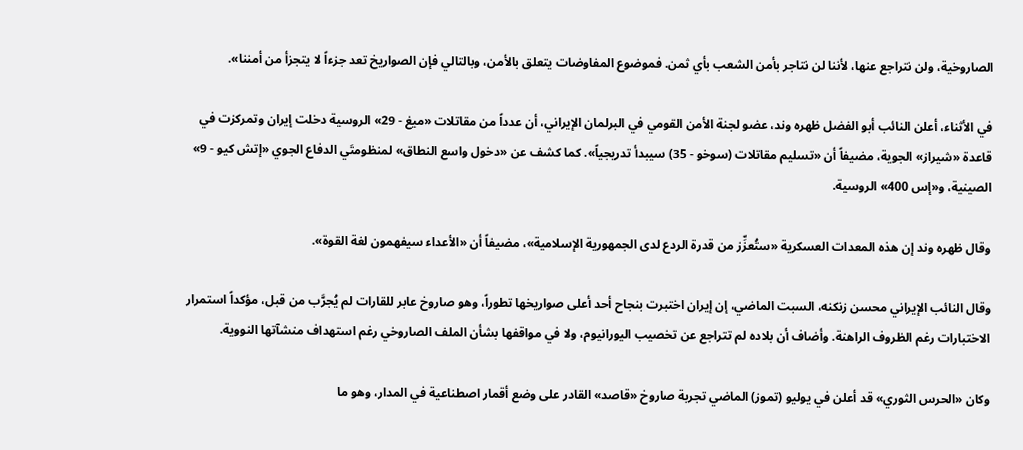الصاروخية، ولن نتراجع عنها، لأننا لن نتاجر بأمن الشعب بأي ثمن. فموضوع المفاوضات يتعلق بالأمن، وبالتالي فإن الصواريخ تعد جزءاً لا يتجزأ من أمننا».

في الأثناء، أعلن النائب أبو الفضل ظهره‌ وند، عضو لجنة الأمن القومي في البرلمان الإيراني، أن عدداً من مقاتلات «ميغ - 29» الروسية دخلت إيران وتمركزت في قاعدة «شيراز» الجوية، مضيفاً أن «تسليم مقاتلات (سوخو - 35) سيبدأ تدريجياً». كما كشف عن «دخول واسع النطاق» لمنظومتَي الدفاع الجوي «إتش كيو - 9» الصينية، و«إس 400» الروسية.

وقال ظهره‌ وند إن هذه المعدات العسكرية «ستُعزِّز من قدرة الردع لدى الجمهورية الإسلامية»، مضيفاً أن «الأعداء سيفهمون لغة القوة».

وقال النائب الإيراني محسن زنكنه، السبت الماضي، إن إيران اختبرت بنجاح أحد أعلى صواريخها تطوراً، وهو صاروخ عابر للقارات لم يُجرَّب من قبل، مؤكداً استمرار الاختبارات رغم الظروف الراهنة. وأضاف أن بلاده لم تتراجع عن تخصيب اليورانيوم، ولا في مواقفها بشأن الملف الصاروخي رغم استهداف منشآتها النووية.

وكان «الحرس الثوري» قد أعلن في يوليو (تموز) الماضي تجربة صاروخ «قاصد» القادر على وضع أقمار اصطناعية في المدار، وهو ما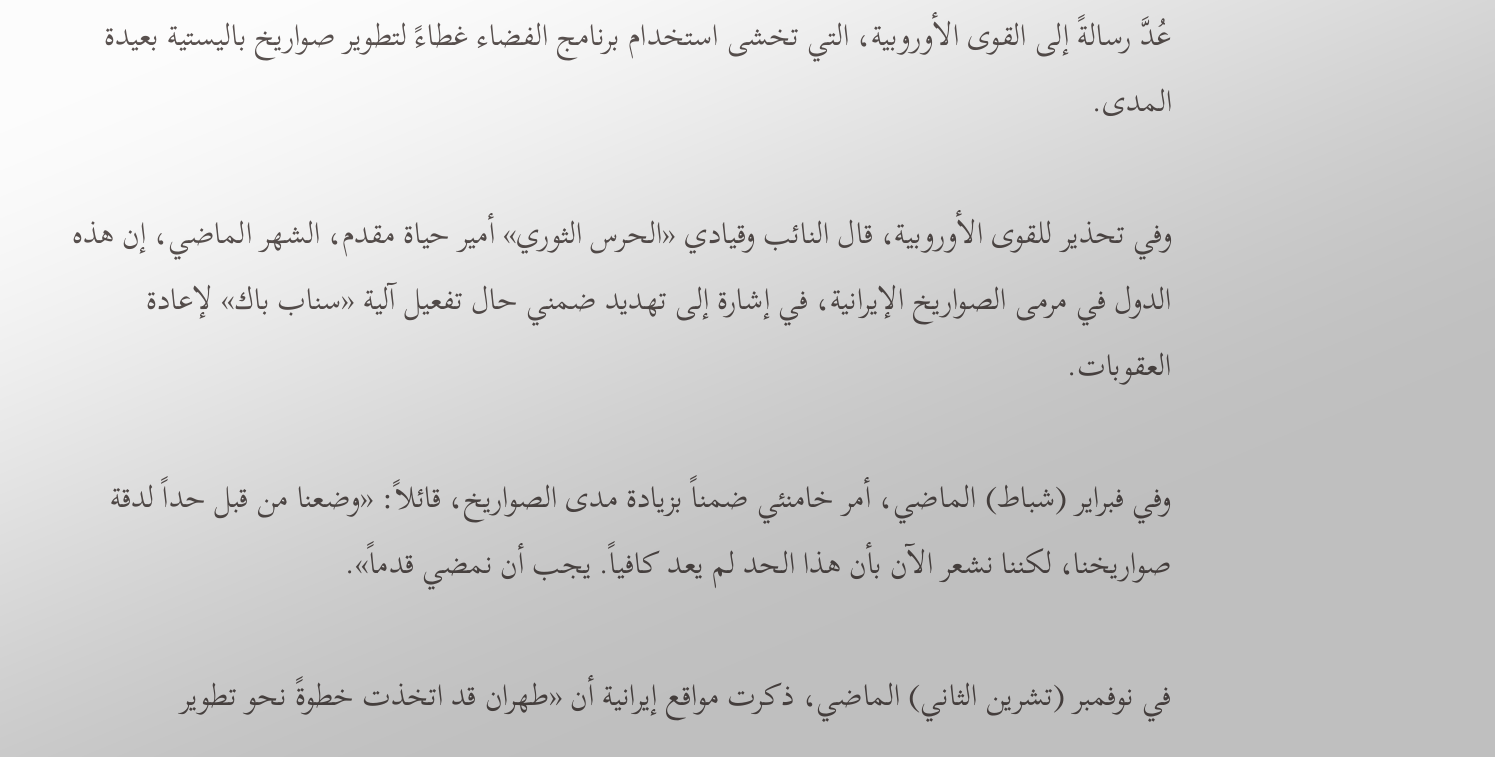عُدَّ رسالةً إلى القوى الأوروبية، التي تخشى استخدام برنامج الفضاء غطاءً لتطوير صواريخ باليستية بعيدة المدى.

وفي تحذير للقوى الأوروبية، قال النائب وقيادي «الحرس الثوري» أمير حياة مقدم، الشهر الماضي، إن هذه الدول في مرمى الصواريخ الإيرانية، في إشارة إلى تهديد ضمني حال تفعيل آلية «سناب باك» لإعادة العقوبات.

وفي فبراير (شباط) الماضي، أمر خامنئي ضمناً بزيادة مدى الصواريخ، قائلاً: «وضعنا من قبل حداً لدقة صواريخنا، لكننا نشعر الآن بأن هذا الحد لم يعد كافياً. يجب أن نمضي قدماً».

في نوفمبر (تشرين الثاني) الماضي، ذكرت مواقع إيرانية أن «طهران قد اتخذت خطوةً نحو تطوير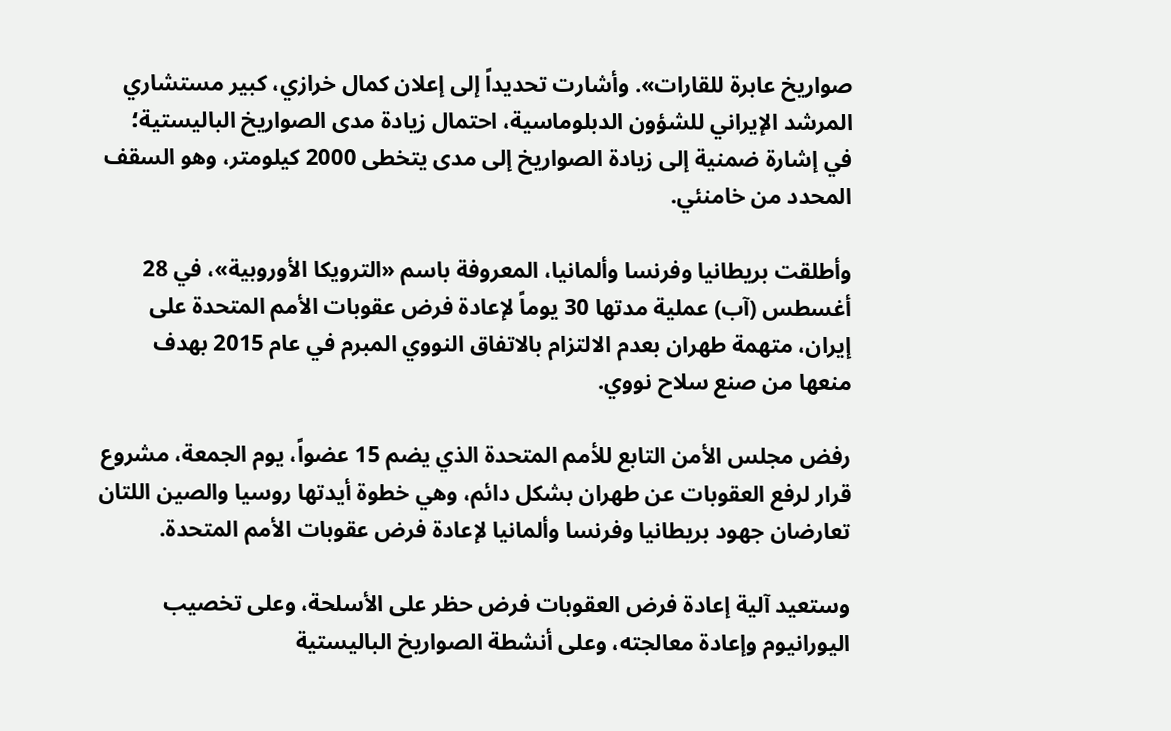صواريخ عابرة للقارات». وأشارت تحديداً إلى إعلان كمال خرازي، كبير مستشاري المرشد الإيراني للشؤون الدبلوماسية، احتمال زيادة مدى الصواريخ الباليستية؛ في إشارة ضمنية إلى زيادة الصواريخ إلى مدى يتخطى 2000 كيلومتر، وهو السقف المحدد من خامنئي.

وأطلقت بريطانيا وفرنسا وألمانيا، المعروفة باسم «الترويكا الأوروبية»، في 28 أغسطس (آب) عملية مدتها 30 يوماً لإعادة فرض عقوبات الأمم المتحدة على إيران، متهمة طهران بعدم الالتزام بالاتفاق النووي المبرم في عام 2015 بهدف منعها من صنع سلاح نووي.

رفض مجلس الأمن التابع للأمم المتحدة الذي يضم 15 عضواً، يوم الجمعة، مشروع قرار لرفع العقوبات عن طهران بشكل دائم، وهي خطوة أيدتها روسيا والصين اللتان تعارضان جهود بريطانيا وفرنسا وألمانيا لإعادة فرض عقوبات الأمم المتحدة.

وستعيد آلية إعادة فرض العقوبات فرض حظر على الأسلحة، وعلى تخصيب اليورانيوم وإعادة معالجته، وعلى أنشطة الصواريخ الباليستية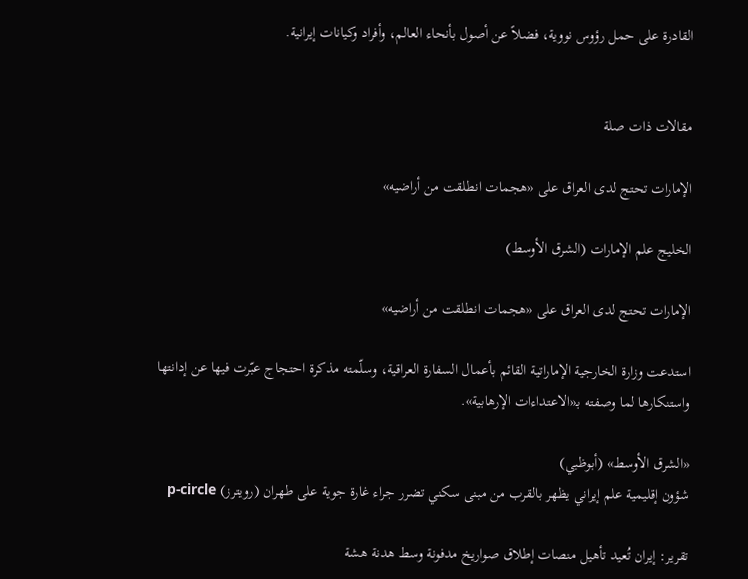القادرة على حمل رؤوس نووية، فضلاً عن أصول بأنحاء العالم، وأفراد وكيانات إيرانية.


مقالات ذات صلة

الإمارات تحتج لدى العراق على «هجمات انطلقت من أراضيه»

الخليج علم الإمارات (الشرق الأوسط)

الإمارات تحتج لدى العراق على «هجمات انطلقت من أراضيه»

استدعت وزارة الخارجية الإماراتية القائم بأعمال السفارة العراقية، وسلّمته مذكرة احتجاج عبّرت فيها عن إدانتها واستنكارها لما وصفته بـ«الاعتداءات الإرهابية».

«الشرق الأوسط» (أبوظبي)
شؤون إقليمية علم إيراني يظهر بالقرب من مبنى سكني تضرر جراء غارة جوية على طهران (رويترز) p-circle

تقرير: إيران تُعيد تأهيل منصات إطلاق صواريخ مدفونة وسط هدنة هشة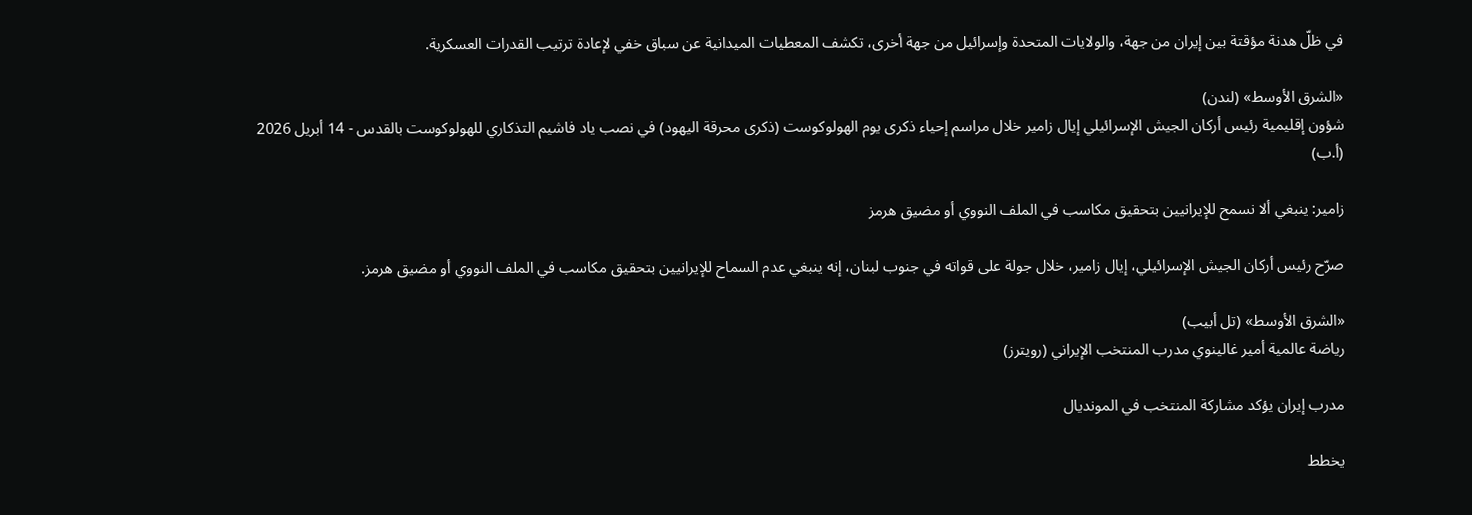في ظلّ هدنة مؤقتة بين إيران من جهة، والولايات المتحدة وإسرائيل من جهة أخرى، تكشف المعطيات الميدانية عن سباق خفي لإعادة ترتيب القدرات العسكرية.

«الشرق الأوسط» (لندن)
شؤون إقليمية رئيس أركان الجيش الإسرائيلي إيال زامير خلال مراسم إحياء ذكرى يوم الهولوكوست (ذكرى محرقة اليهود) في نصب ياد فاشيم التذكاري للهولوكوست بالقدس - 14 أبريل 2026 (أ.ب)

زامير: ينبغي ألا نسمح للإيرانيين بتحقيق مكاسب في الملف النووي أو مضيق هرمز

صرّح رئيس أركان الجيش الإسرائيلي، إيال زامير، خلال جولة على قواته في جنوب لبنان، إنه ينبغي عدم السماح للإيرانيين بتحقيق مكاسب في الملف النووي أو مضيق هرمز.

«الشرق الأوسط» (تل أبيب)
رياضة عالمية أمير غالينوي مدرب المنتخب الإيراني (رويترز)

مدرب إيران يؤكد مشاركة المنتخب في المونديال

يخطط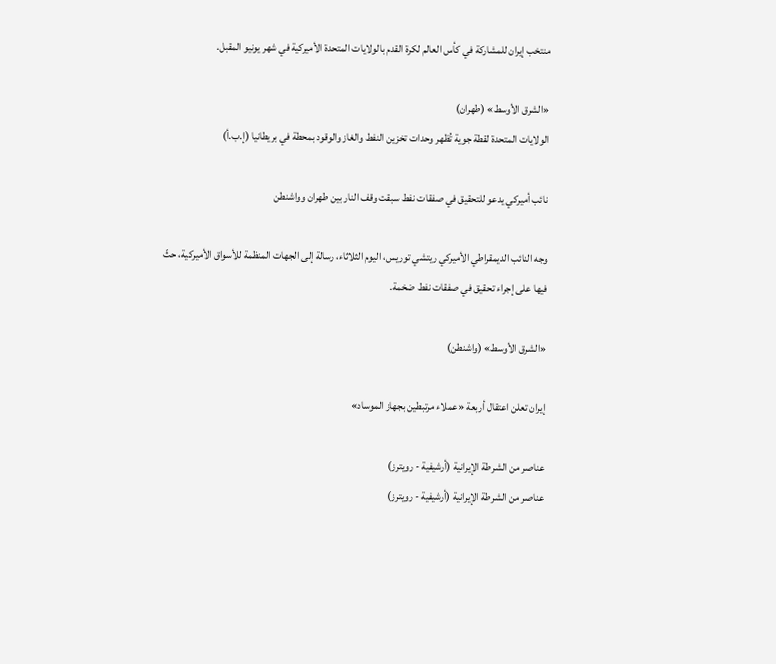منتخب إيران للمشاركة في كأس العالم لكرة القدم بالولايات المتحدة الأميركية في شهر يونيو المقبل.

«الشرق الأوسط» (طهران)
الولايات المتحدة لقطة جوية تُظهر وحدات تخزين النفط والغاز والوقود بمحطة في بريطانيا (إ.ب.أ)

نائب أميركي يدعو للتحقيق في صفقات نفط سبقت وقف النار بين طهران وواشنطن

وجه النائب الديمقراطي الأميركي ‌ريتشي توريس، اليوم الثلاثاء، رسالة إلى الجهات المنظمة للأسواق الأميركية، حثّ فيها على إجراء تحقيق في صفقات نفط ضخمة.

«الشرق الأوسط» (واشنطن)

إيران تعلن اعتقال أربعة «عملاء مرتبطين بجهاز الموساد»

عناصر من الشرطة الإيرانية (أرشيفية - رويترز)
عناصر من الشرطة الإيرانية (أرشيفية - رويترز)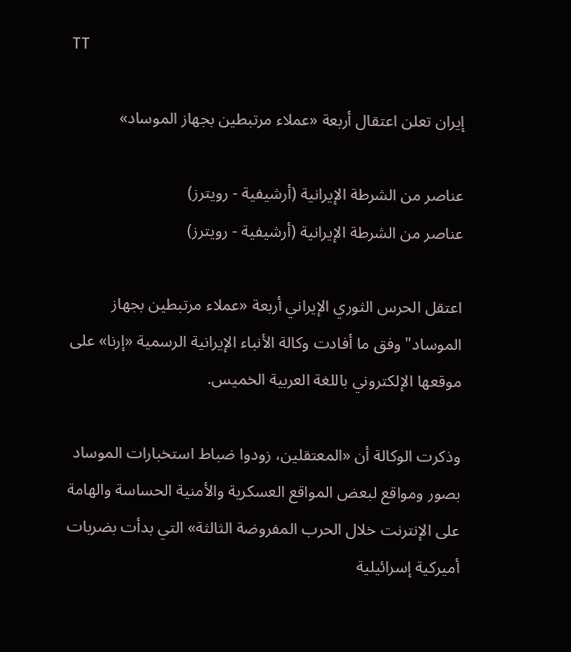TT

إيران تعلن اعتقال أربعة «عملاء مرتبطين بجهاز الموساد»

عناصر من الشرطة الإيرانية (أرشيفية - رويترز)
عناصر من الشرطة الإيرانية (أرشيفية - رويترز)

اعتقل الحرس الثوري الإيراني أربعة «عملاء مرتبطين بجهاز الموساد" وفق ما أفادت وكالة الأنباء الإيرانية الرسمية «إرنا» على موقعها الإلكتروني باللغة العربية الخميس.

وذكرت الوكالة أن «المعتقلين، زودوا ضباط استخبارات الموساد بصور ومواقع لبعض المواقع العسكرية والأمنية الحساسة والهامة على الإنترنت خلال الحرب المفروضة الثالثة» التي بدأت بضربات أميركية إسرائيلية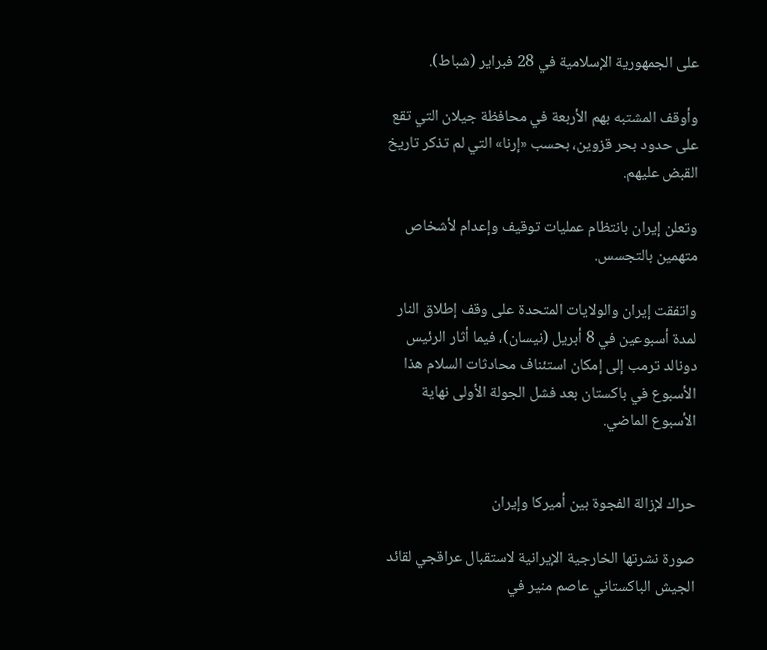على الجمهورية الإسلامية في 28 فبراير (شباط).

وأوقف المشتبه بهم الأربعة في محافظة جيلان التي تقع على حدود بحر قزوين، بحسب «إرنا» التي لم تذكر تاريخ القبض عليهم.

وتعلن إيران بانتظام عمليات توقيف وإعدام لأشخاص متهمين بالتجسس.

واتفقت إيران والولايات المتحدة على وقف إطلاق النار لمدة أسبوعين في 8 أبريل (نيسان)، فيما أثار الرئيس دونالد ترمب إلى إمكان استئناف محادثات السلام هذا الأسبوع في باكستان بعد فشل الجولة الأولى نهاية الأسبوع الماضي.


حراك لإزالة الفجوة بين أميركا وإيران

صورة نشرتها الخارجية الإيرانية لاستقبال عراقجي لقائد الجيش الباكستاني عاصم منير في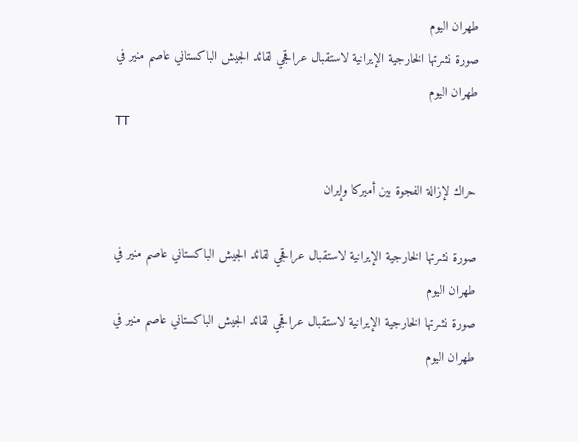طهران اليوم
صورة نشرتها الخارجية الإيرانية لاستقبال عراقجي لقائد الجيش الباكستاني عاصم منير في طهران اليوم
TT

حراك لإزالة الفجوة بين أميركا وإيران

صورة نشرتها الخارجية الإيرانية لاستقبال عراقجي لقائد الجيش الباكستاني عاصم منير في طهران اليوم
صورة نشرتها الخارجية الإيرانية لاستقبال عراقجي لقائد الجيش الباكستاني عاصم منير في طهران اليوم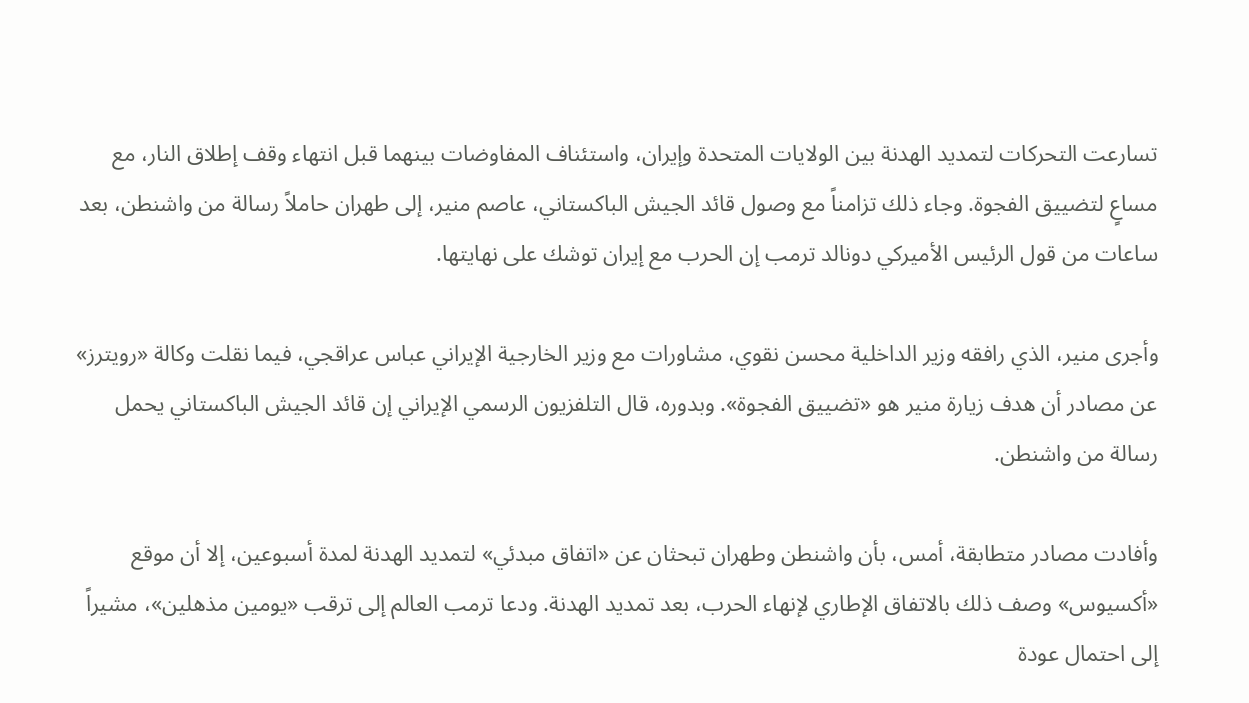تسارعت التحركات لتمديد الهدنة بين الولايات المتحدة وإيران، واستئناف المفاوضات بينهما قبل انتهاء وقف إطلاق النار، مع مساعٍ لتضييق الفجوة. وجاء ذلك تزامناً مع وصول قائد الجيش الباكستاني، عاصم منير، إلى طهران حاملاً رسالة من واشنطن، بعد ساعات من قول الرئيس الأميركي دونالد ترمب إن الحرب مع إيران توشك على نهايتها.

وأجرى منير، الذي رافقه وزير الداخلية محسن نقوي، مشاورات مع وزير الخارجية الإيراني عباس عراقجي، فيما نقلت وكالة «رويترز» عن مصادر أن هدف زيارة منير هو «تضييق الفجوة». وبدوره، قال التلفزيون الرسمي الإيراني إن قائد الجيش الباكستاني يحمل رسالة من واشنطن.

وأفادت مصادر متطابقة، أمس، بأن واشنطن وطهران تبحثان عن «اتفاق مبدئي» لتمديد الهدنة لمدة أسبوعين، إلا أن موقع «أكسيوس» وصف ذلك بالاتفاق الإطاري لإنهاء الحرب، بعد تمديد الهدنة. ودعا ترمب العالم إلى ترقب «يومين مذهلين»، مشيراً إلى احتمال عودة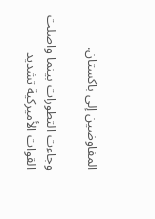المفاوضين إلى باكستان.

وجاءت التطورات بينما واصلت القوات الأميركية تشديد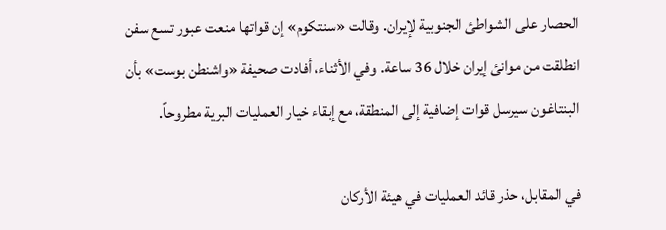الحصار على الشواطئ الجنوبية لإيران. وقالت «سنتكوم» إن قواتها منعت عبور تسع سفن انطلقت من موانئ إيران خلال 36 ساعة. وفي الأثناء، أفادت صحيفة «واشنطن بوست» بأن البنتاغون سيرسل قوات إضافية إلى المنطقة، مع إبقاء خيار العمليات البرية مطروحاً.

في المقابل، حذر قائد العمليات في هيئة الأركان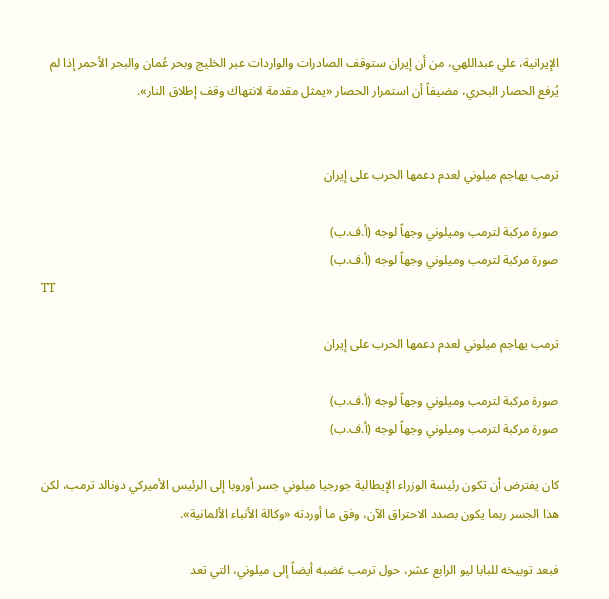الإيرانية، علي عبداللهي، من أن إيران ستوقف الصادرات والواردات عبر الخليج وبحر عُمان والبحر الأحمر إذا لم يُرفع الحصار البحري، مضيفاً أن استمرار الحصار «يمثل مقدمة لانتهاك وقف إطلاق النار».


ترمب يهاجم ميلوني لعدم دعمها الحرب على إيران

صورة مركبة لترمب وميلوني وجهاً لوجه (أ.ف.ب)
صورة مركبة لترمب وميلوني وجهاً لوجه (أ.ف.ب)
TT

ترمب يهاجم ميلوني لعدم دعمها الحرب على إيران

صورة مركبة لترمب وميلوني وجهاً لوجه (أ.ف.ب)
صورة مركبة لترمب وميلوني وجهاً لوجه (أ.ف.ب)

كان يفترض أن تكون رئيسة الوزراء الإيطالية جورجيا ميلوني جسر أوروبا إلى الرئيس الأميركي دونالد ترمب، لكن هذا الجسر ربما يكون بصدد الاحتراق الآن، وفق ما أوردته «وكالة الأنباء الألمانية».

فبعد توبيخه للبابا ليو الرابع عشر، حول ترمب غضبه أيضاً إلى ميلوني، التي تعد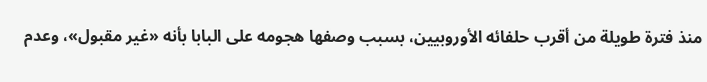منذ فترة طويلة من أقرب حلفائه الأوروبيين، بسبب وصفها هجومه على البابا بأنه «غير مقبول»، وعدم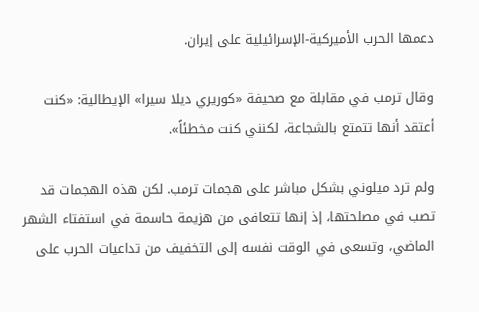دعمها الحرب الأميركية-الإسرائيلية على إيران.

وقال ترمب في مقابلة مع صحيفة «كوريري ديلا سيرا» الإيطالية: «كنت أعتقد أنها تتمتع بالشجاعة، لكنني كنت مخطئاً».

ولم ترد ميلوني بشكل مباشر على هجمات ترمب. لكن هذه الهجمات قد تصب في مصلحتها، إذ إنها تتعافى من هزيمة حاسمة في استفتاء الشهر الماضي، وتسعى في الوقت نفسه إلى التخفيف من تداعيات الحرب على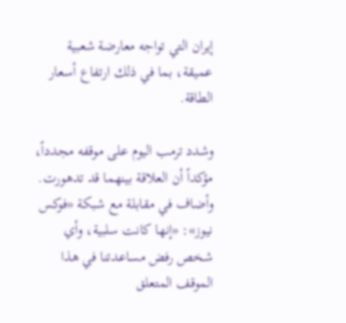إيران التي تواجه معارضة شعبية عميقة، بما في ذلك ارتفاع أسعار الطاقة.

وشدد ترمب اليوم على موقفه مجدداً، مؤكداً أن العلاقة بينهما قد تدهورت. وأضاف في مقابلة مع شبكة «فوكس نيوز»: «إنها كانت سلبية، وأي شخص رفض مساعدتنا في هذا الموقف المتعلق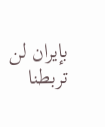بإيران لن تربطنا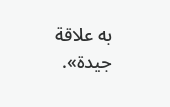به علاقة جيدة».